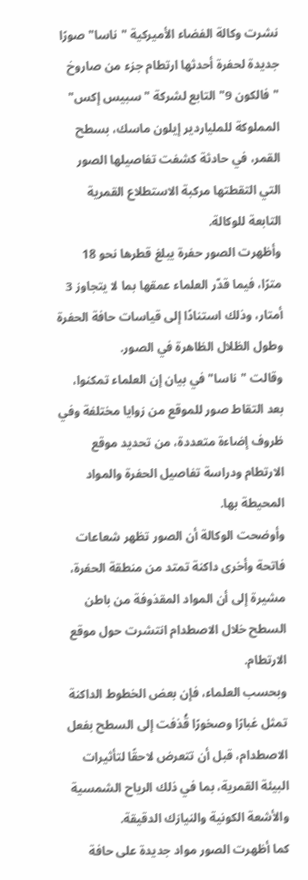نشرت وكالة الفضاء الأميركية "ناسا" صورًا جديدة لحفرة أحدثها ارتطام جزء من صاروخ "فالكون 9" التابع لشركة "سبيس إكس" المملوكة للملياردير إيلون ماسك، بسطح القمر، في حادثة كشفت تفاصيلها الصور التي التقطتها مركبة الاستطلاع القمرية التابعة للوكالة.
وأظهرت الصور حفرة يبلغ قطرها نحو 18 مترًا، فيما قدّر العلماء عمقها بما لا يتجاوز 3 أمتار، وذلك استنادًا إلى قياسات حافة الحفرة وطول الظلال الظاهرة في الصور.
وقالت "ناسا" في بيان إن العلماء تمكنوا، بعد التقاط صور للموقع من زوايا مختلفة وفي ظروف إضاءة متعددة، من تحديد موقع الارتطام ودراسة تفاصيل الحفرة والمواد المحيطة بها.
وأوضحت الوكالة أن الصور تظهر شعاعات فاتحة وأخرى داكنة تمتد من منطقة الحفرة، مشيرة إلى أن المواد المقذوفة من باطن السطح خلال الاصطدام انتشرت حول موقع الارتطام.
وبحسب العلماء، فإن بعض الخطوط الداكنة تمثل غبارًا وصخورًا قُذفت إلى السطح بفعل الاصطدام، قبل أن تتعرض لاحقًا لتأثيرات البيئة القمرية، بما في ذلك الرياح الشمسية والأشعة الكونية والنيازك الدقيقة.
كما أظهرت الصور مواد جديدة على حافة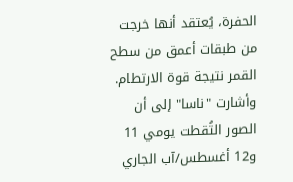الحفرة، يُعتقد أنها خرجت من طبقات أعمق من سطح القمر نتيجة قوة الارتطام.
وأشارت "ناسا" إلى أن الصور التُقطت يومي 11 و12 أغسطس/آب الجاري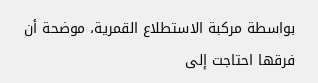بواسطة مركبة الاستطلاع القمرية، موضحة أن فرقها احتاجت إلى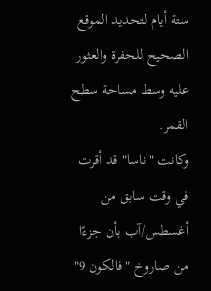ستة أيام لتحديد الموقع الصحيح للحفرة والعثور عليه وسط مساحة سطح القمر.
وكانت "ناسا" قد أقرت في وقت سابق من أغسطس/آب بأن جزءًا من صاروخ "فالكون 9"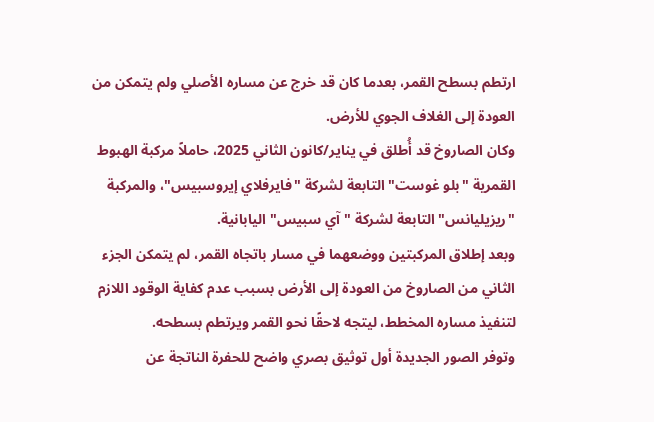ارتطم بسطح القمر، بعدما كان قد خرج عن مساره الأصلي ولم يتمكن من العودة إلى الغلاف الجوي للأرض.
وكان الصاروخ قد أُطلق في يناير/كانون الثاني 2025، حاملاً مركبة الهبوط القمرية "بلو غوست" التابعة لشركة "فايرفلاي إيروسبيس"، والمركبة "ريزيليانس" التابعة لشركة "آي سبيس" اليابانية.
وبعد إطلاق المركبتين ووضعهما في مسار باتجاه القمر، لم يتمكن الجزء الثاني من الصاروخ من العودة إلى الأرض بسبب عدم كفاية الوقود اللازم لتنفيذ مساره المخطط، ليتجه لاحقًا نحو القمر ويرتطم بسطحه.
وتوفر الصور الجديدة أول توثيق بصري واضح للحفرة الناتجة عن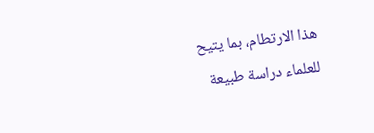هذا الارتطام، بما يتيح للعلماء دراسة طبيعة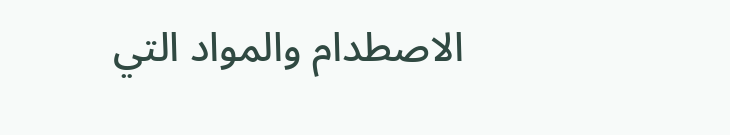الاصطدام والمواد التي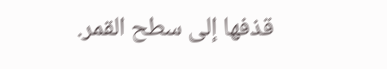قذفها إلى سطح القمر.